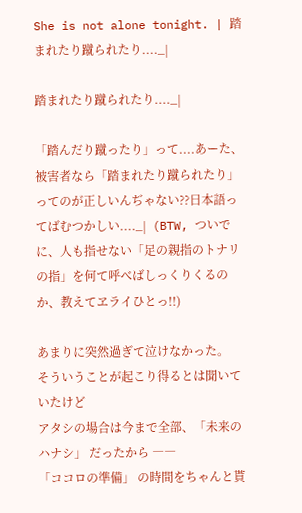She is not alone tonight. | 踏まれたり蹴られたり...._|

踏まれたり蹴られたり...._|

「踏んだり蹴ったり」って....あーた、被害者なら「踏まれたり蹴られたり」ってのが正しいんぢゃない??日本語ってばむつかしい...._|  (BTW, ついでに、人も指せない「足の親指のトナリの指」を何て呼べばしっくりくるのか、教えてヱライひとっ!!)

あまりに突然過ぎて泣けなかった。
そういうことが起こり得るとは聞いていたけど
アタシの場合は今まで全部、「未来のハナシ」 だったから ――
「ココロの準備」 の時間をちゃんと貰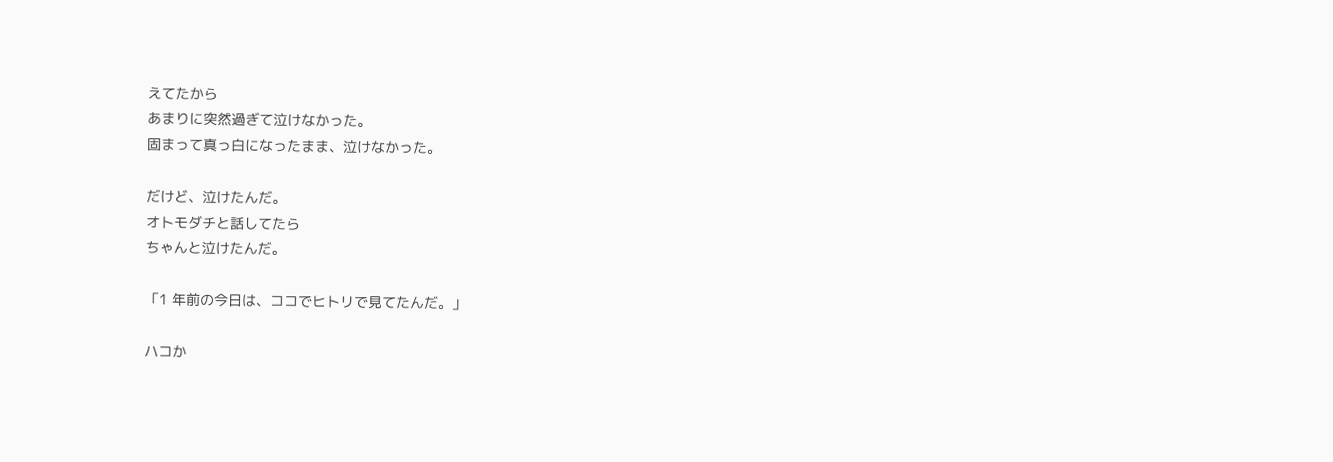えてたから
あまりに突然過ぎて泣けなかった。
固まって真っ白になったまま、泣けなかった。

だけど、泣けたんだ。
オトモダチと話してたら
ちゃんと泣けたんだ。

「1 年前の今日は、ココでヒトリで見てたんだ。」

ハコか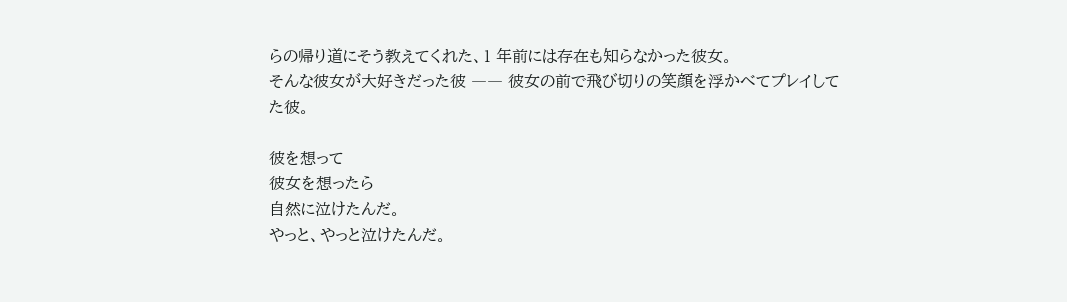らの帰り道にそう教えてくれた、1 年前には存在も知らなかった彼女。
そんな彼女が大好きだった彼 ―― 彼女の前で飛び切りの笑顔を浮かべてプレイしてた彼。

彼を想って
彼女を想ったら
自然に泣けたんだ。
やっと、やっと泣けたんだ。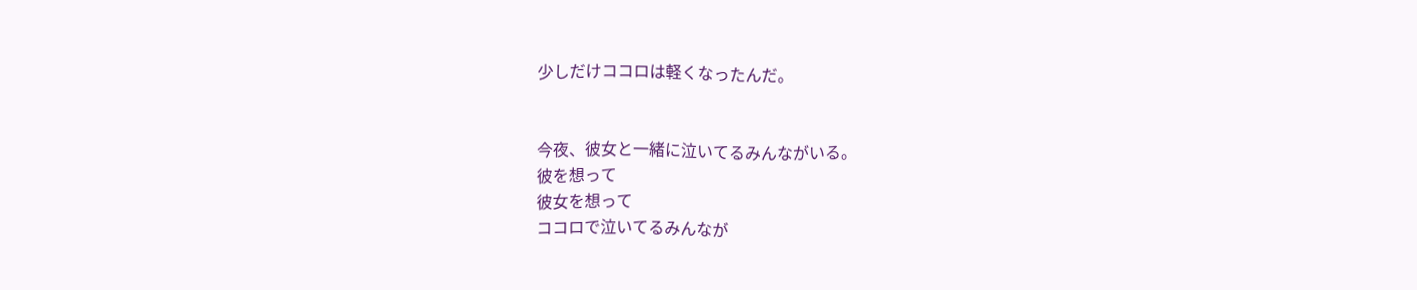少しだけココロは軽くなったんだ。


今夜、彼女と一緒に泣いてるみんながいる。
彼を想って
彼女を想って
ココロで泣いてるみんなが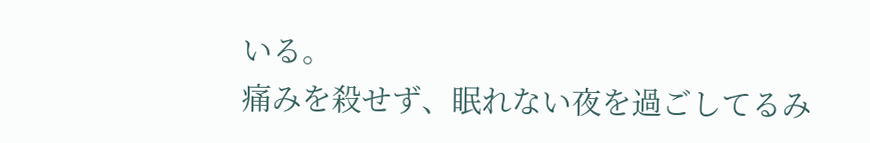いる。
痛みを殺せず、眠れない夜を過ごしてるみ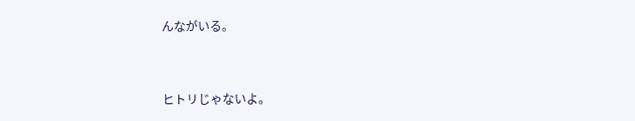んながいる。


ヒトリじゃないよ。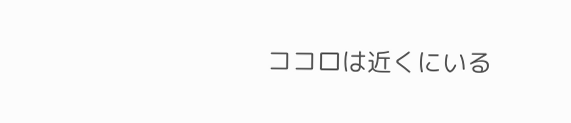ココロは近くにいる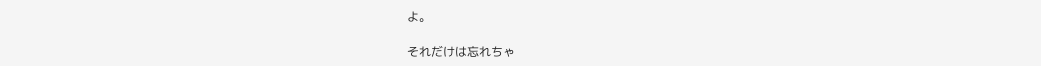よ。

それだけは忘れちゃ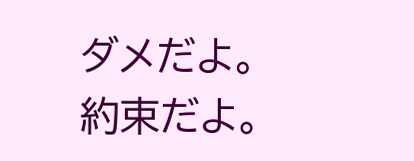ダメだよ。
約束だよ。